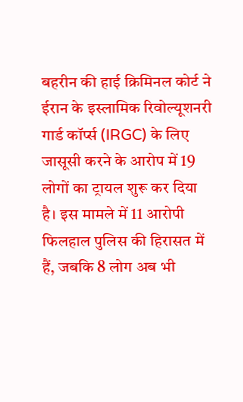बहरीन की हाई क्रिमिनल कोर्ट ने ईरान के इस्लामिक रिवोल्यूशनरी गार्ड कॉर्प्स (IRGC) के लिए जासूसी करने के आरोप में 19 लोगों का ट्रायल शुरू कर दिया है। इस मामले में 11 आरोपी फिलहाल पुलिस की हिरासत में हैं, जबकि 8 लोग अब भी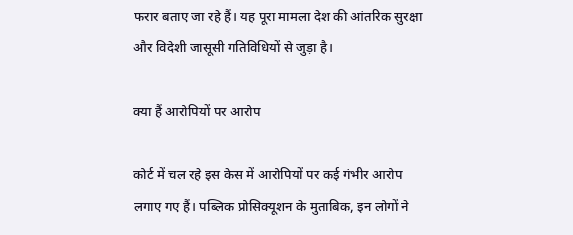फरार बताए जा रहे हैं। यह पूरा मामला देश की आंतरिक सुरक्षा और विदेशी जासूसी गतिविधियों से जुड़ा है।

क्या हैं आरोपियों पर आरोप

कोर्ट में चल रहे इस केस में आरोपियों पर कई गंभीर आरोप लगाए गए हैं। पब्लिक प्रोसिक्यूशन के मुताबिक, इन लोगों ने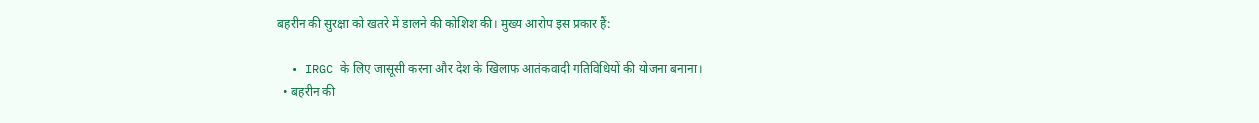बहरीन की सुरक्षा को खतरे में डालने की कोशिश की। मुख्य आरोप इस प्रकार हैं:

  • IRGC के लिए जासूसी करना और देश के खिलाफ आतंकवादी गतिविधियों की योजना बनाना।
  • बहरीन की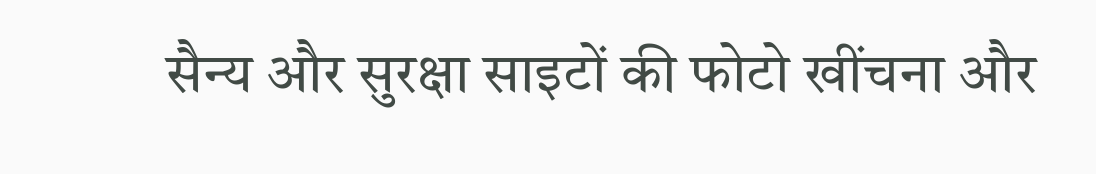सैन्य और सुरक्षा साइटों की फोटो खींचना और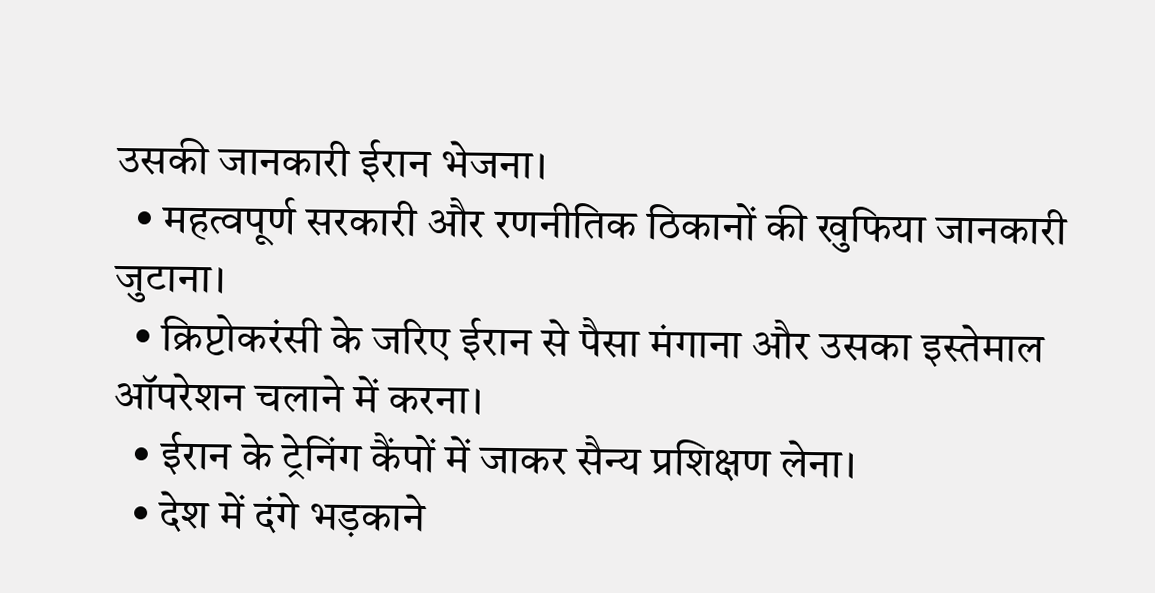उसकी जानकारी ईरान भेजना।
  • महत्वपूर्ण सरकारी और रणनीतिक ठिकानों की खुफिया जानकारी जुटाना।
  • क्रिप्टोकरंसी के जरिए ईरान से पैसा मंगाना और उसका इस्तेमाल ऑपरेशन चलाने में करना।
  • ईरान के ट्रेनिंग कैंपों में जाकर सैन्य प्रशिक्षण लेना।
  • देश में दंगे भड़काने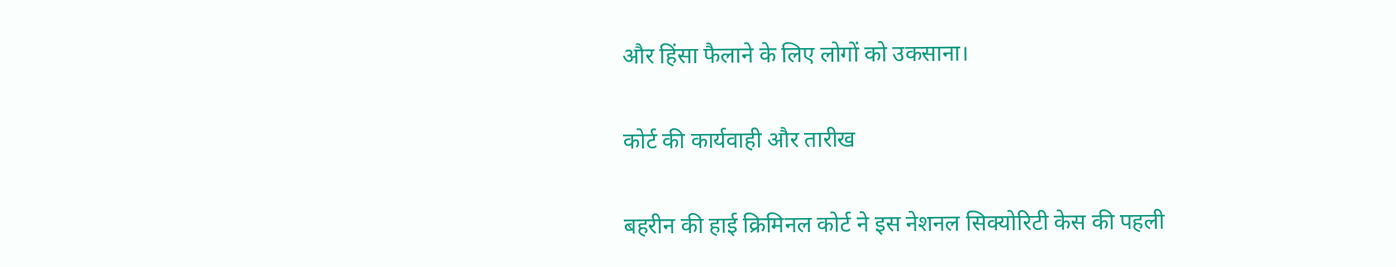और हिंसा फैलाने के लिए लोगों को उकसाना।

कोर्ट की कार्यवाही और तारीख

बहरीन की हाई क्रिमिनल कोर्ट ने इस नेशनल सिक्योरिटी केस की पहली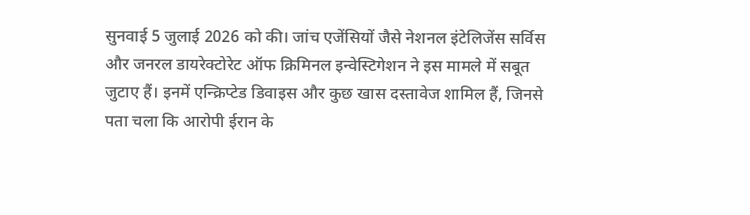सुनवाई 5 जुलाई 2026 को की। जांच एजेंसियों जैसे नेशनल इंटेलिजेंस सर्विस और जनरल डायरेक्टोरेट ऑफ क्रिमिनल इन्वेस्टिगेशन ने इस मामले में सबूत जुटाए हैं। इनमें एन्क्रिप्टेड डिवाइस और कुछ खास दस्तावेज शामिल हैं, जिनसे पता चला कि आरोपी ईरान के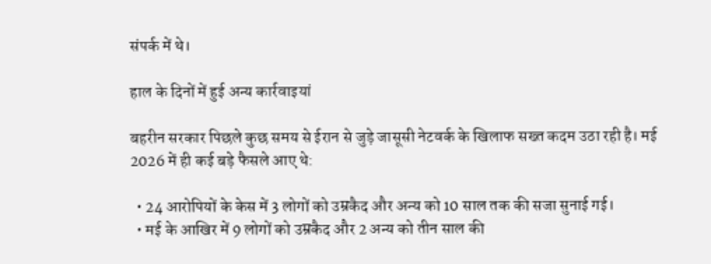संपर्क में थे।

हाल के दिनों में हुई अन्य कार्रवाइयां

बहरीन सरकार पिछले कुछ समय से ईरान से जुड़े जासूसी नेटवर्क के खिलाफ सख्त कदम उठा रही है। मई 2026 में ही कई बड़े फैसले आए थे:

  • 24 आरोपियों के केस में 3 लोगों को उम्रकैद और अन्य को 10 साल तक की सजा सुनाई गई।
  • मई के आखिर में 9 लोगों को उम्रकैद और 2 अन्य को तीन साल की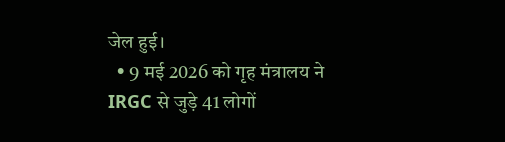जेल हुई।
  • 9 मई 2026 को गृह मंत्रालय ने IRGC से जुड़े 41 लोगों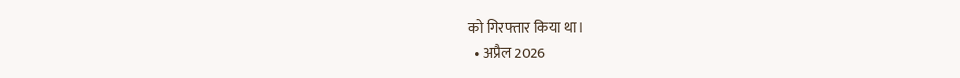को गिरफ्तार किया था।
  • अप्रैल 2026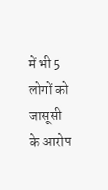में भी 5 लोगों को जासूसी के आरोप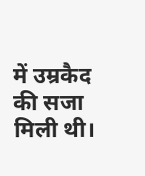में उम्रकैद की सजा मिली थी।